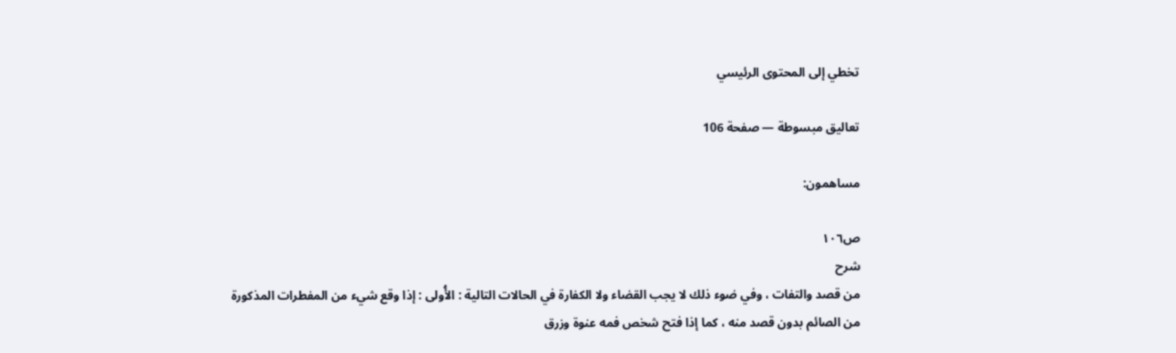تخطي إلى المحتوى الرئيسي

تعاليق مبسوطة — صفحة 106

مساهمون:

ص١٠٦
شرح
من قصد والتفات ، وفي ضوء ذلك لا يجب القضاء ولا الكفارة في الحالات التالية : الأُولى : إذا وقع شيء من المفطرات المذكورة من الصائم بدون قصد منه ، كما إذا فتح شخص فمه عنوة وزرق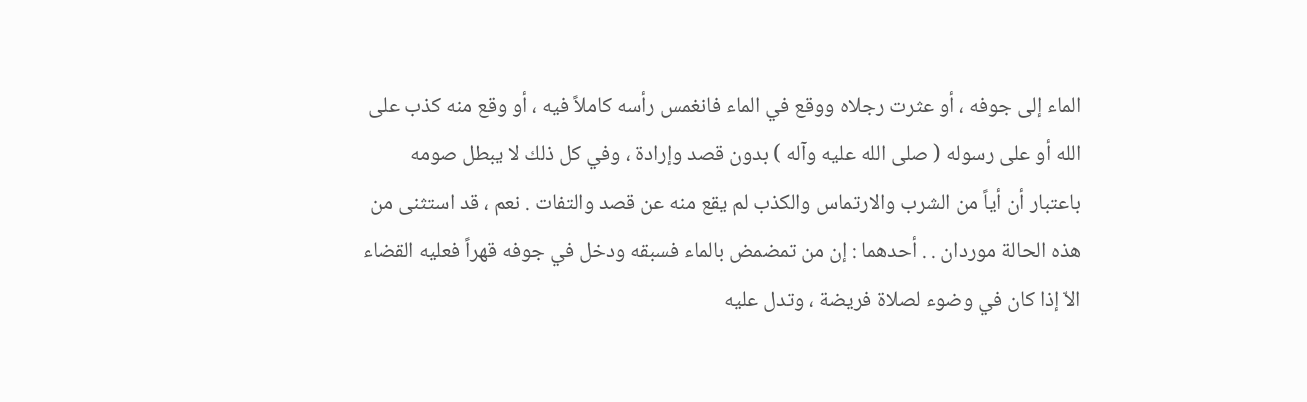الماء إلى جوفه ، أو عثرت رجلاه ووقع في الماء فانغمس رأسه كاملاً فيه ، أو وقع منه كذب على الله أو على رسوله ( صلى الله عليه وآله ) بدون قصد وإرادة ، وفي كل ذلك لا يبطل صومه باعتبار أن أياً من الشرب والارتماس والكذب لم يقع منه عن قصد والتفات . نعم ، قد استثنى من هذه الحالة موردان . . أحدهما : إن من تمضمض بالماء فسبقه ودخل في جوفه قهراً فعليه القضاء الاّ إذا كان في وضوء لصلاة فريضة ، وتدل عليه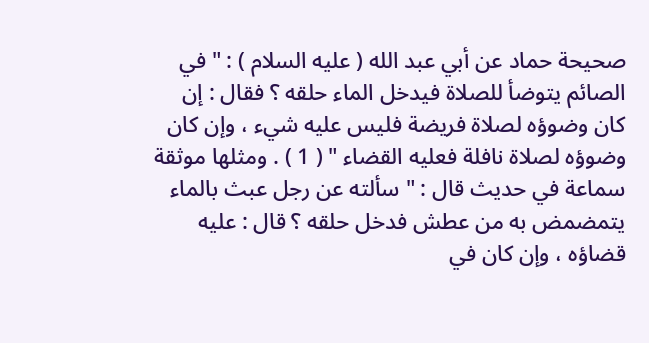صحيحة حماد عن أبي عبد الله ( عليه السلام ) : " في الصائم يتوضأ للصلاة فيدخل الماء حلقه ؟ فقال : إن كان وضوؤه لصلاة فريضة فليس عليه شيء ، وإن كان وضوؤه لصلاة نافلة فعليه القضاء " ( 1 ) . ومثلها موثقة سماعة في حديث قال : " سألته عن رجل عبث بالماء يتمضمض به من عطش فدخل حلقه ؟ قال : عليه قضاؤه ، وإن كان في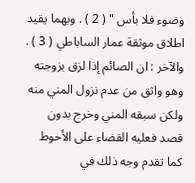وضوء فلا بأس " ( 2 ) . وبهما يقيد اطلاق موثقة عمار الساباطي ( 3 ) . والآخر : ان الصائم إذا لزق بزوجته وهو واثق من عدم نزول المني منه ولكن سبقه المني وخرج بدون قصد فعليه القضاء على الأحوط كما تقدم وجه ذلك في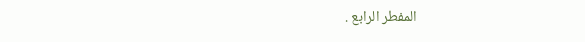المفطر الرابع .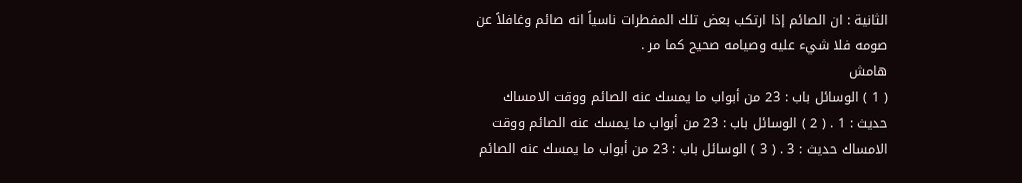الثانية : ان الصائم إذا ارتكب بعض تلك المفطرات ناسياً انه صائم وغافلاً عن صومه فلا شيء عليه وصيامه صحيح كما مر .
هامش
( 1 ) الوسائل باب : 23 من أبواب ما يمسك عنه الصائم ووقت الامساك حديث : 1 . ( 2 ) الوسائل باب : 23 من أبواب ما يمسك عنه الصائم ووقت الامساك حديث : 3 . ( 3 ) الوسائل باب : 23 من أبواب ما يمسك عنه الصائم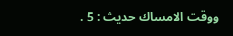ووقت الامساك حديث : 5 .